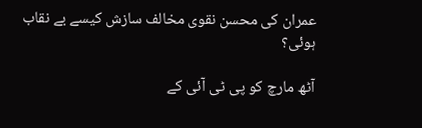عمران کی محسن نقوی مخالف سازش کیسے بے نقاب ہوئی؟

آٹھ مارچ کو پی ٹی آئی کے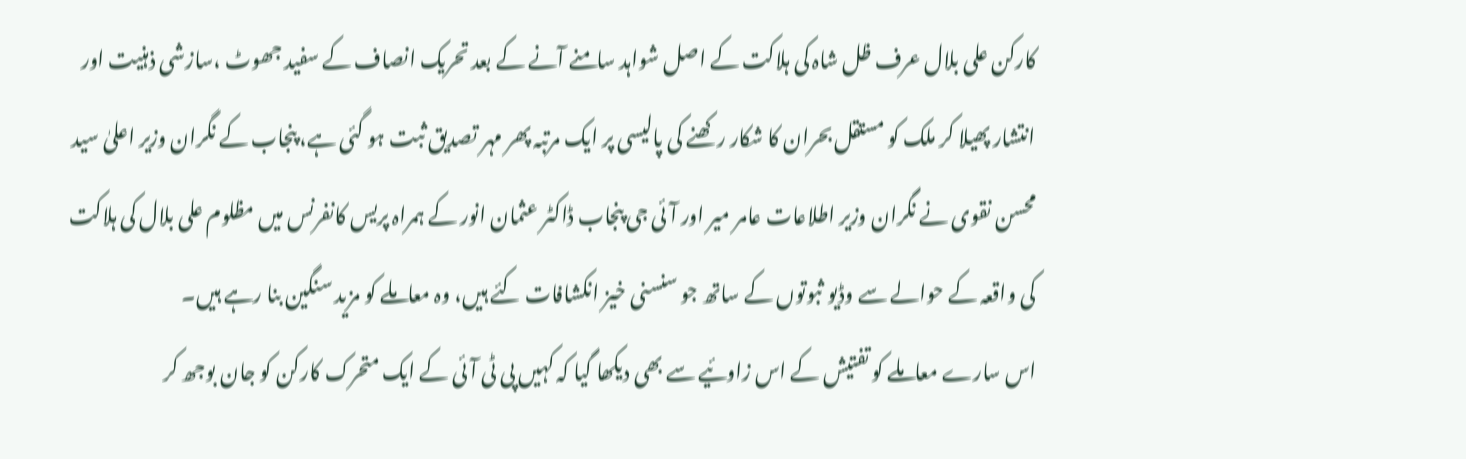کارکن علی بلال عرف ظل شاہ کی ہلاکت کے اصل شواہد سامنے آنے کے بعد تحریک انصاف کے سفید جھوٹ ،سازشی ذہنیت اور انتشار پھیلا کر ملک کو مستقل بحران کا شکار رکھنے کی پالیسی پر ایک مرتبہ پھر مہر تصدیق ثبت ہو گئی ہے، پنجاب کے نگران وزیر اعلیٰ سید محسن نقوی نے نگران وزیر اطلاعات عامر میر اور آئی جی پنجاب ڈاکٹر عثمان انور کے ہمراہ پریس کانفرنس میں مظلوم علی بلال کی ہلاکت کی واقعہ کے حوالے سے وڈیو ثبوتوں کے ساتھ جو سنسنی خیز انکشافات کئے ہیں، وہ معاملے کو مزید سنگین بنا رہے ہیں۔
اس سارے معاملے کو تفتیش کے اس زاوئیے سے بھی دیکھا گیا کہ کہیں پی ٹی آئی کے ایک متحرک کارکن کو جان بوجھ کر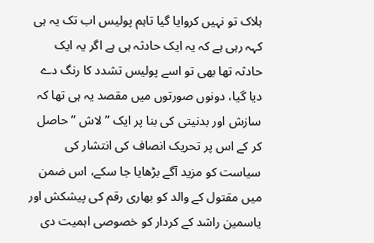ہلاک تو نہیں کروایا گیا تاہم پولیس اب تک یہ ہی کہہ رہی ہے کہ یہ ایک حادثہ ہی ہے اگر یہ ایک حادثہ تھا بھی تو اسے پولیس تشدد کا رنگ دے دیا گیا، دونوں صورتوں میں مقصد یہ ہی تھا کہ سازش اور بدنیتی کی بنا پر ایک ” لاش ” حاصل کر کے اس پر تحریک انصاف کی انتشار کی سیاست کو مزید آگے بڑھایا جا سکے، اس ضمن میں مقتول کے والد کو بھاری رقم کی پیشکش اور یاسمین راشد کے کردار کو خصوصی اہمیت دی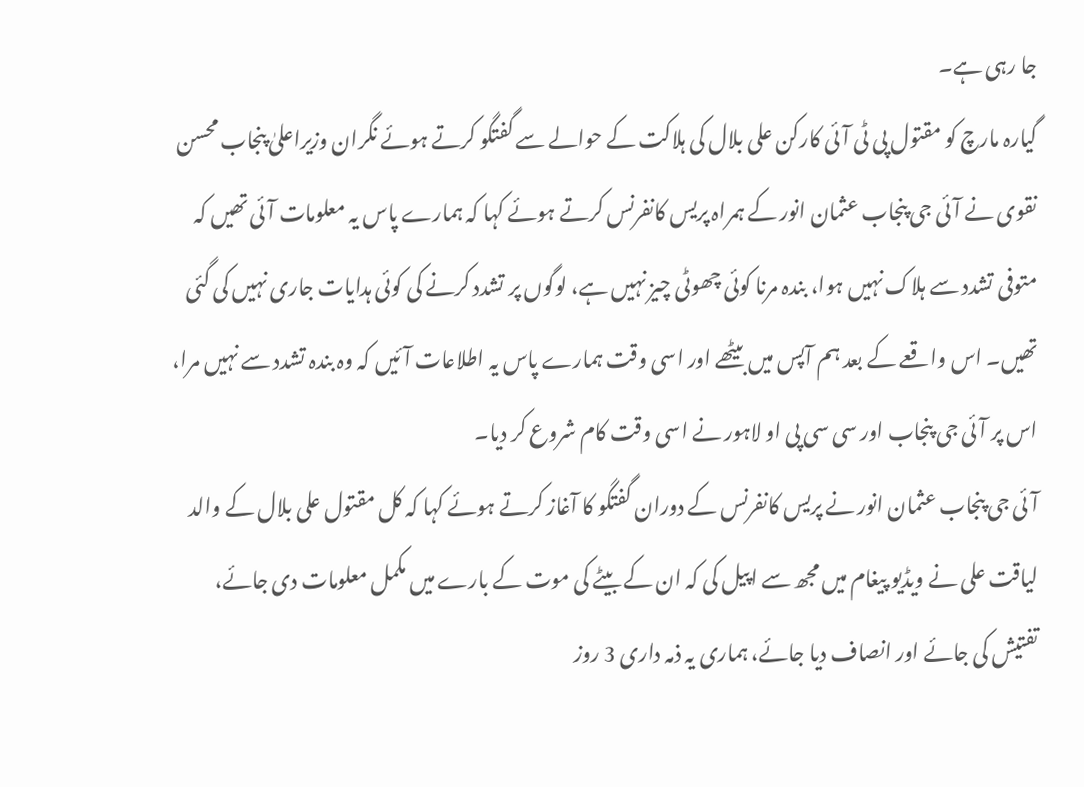جا رہی ہے۔
گیارہ مارچ کو مقتول پی ٹی آئی کارکن علی بلال کی ہلاکت کے حوالے سے گفتگو کرتے ہوئے نگران وزیراعلیٰ پنجاب محسن نقوی نے آئی جی پنجاب عثمان انور کے ہمراہ پریس کانفرنس کرتے ہوئے کہا کہ ہمارے پاس یہ معلومات آئی تھیں کہ متوفی تشدد سے ہلاک نہیں ہوا، بندہ مرنا کوئی چھوٹی چیز نہیں ہے، لوگوں پر تشدد کرنے کی کوئی ہدایات جاری نہیں کی گئی تھیں۔ اس واقعے کے بعد ہم آپس میں بیٹھے اور اسی وقت ہمارے پاس یہ اطلاعات آئیں کہ وہ بندہ تشدد سے نہیں مرا، اس پر آئی جی پنجاب اور سی سی پی او لاہور نے اسی وقت کام شروع کر دیا۔
آئی جی پنجاب عثمان انور نے پریس کانفرنس کے دوران گفتگو کا آغاز کرتے ہوئے کہا کہ کل مقتول علی بلال کے والد لیاقت علی نے ویڈیو پیغام میں مجھ سے اپیل کی کہ ان کے بیٹے کی موت کے بارے میں مکمل معلومات دی جائے، تفتیش کی جائے اور انصاف دیا جائے، ہماری یہ ذمہ داری 3 روز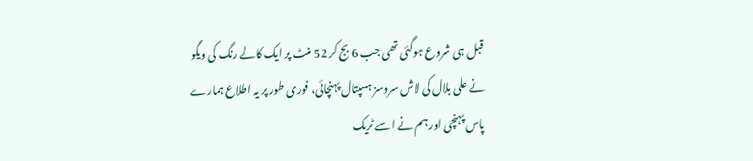قبل ہی شروع ہوگئی تھی جب 6 بج کر 52 منٹ پر ایک کالے رنگ کی ویگو نے علی بلال کی لاش سروسز ہسپتال پہنچائی، فوری طور پر یہ اطلاع ہمارے پاس پہنچی اور ہم نے اسے ٹریک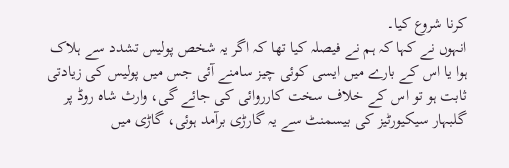کرنا شروع کیا۔
انہوں نے کہا کہ ہم نے فیصلہ کیا تھا کہ اگر یہ شخص پولیس تشدد سے ہلاک ہوا یا اس کے بارے میں ایسی کوئی چیز سامنے آئی جس میں پولیس کی زیادتی ثابت ہو تو اس کے خلاف سخت کارروائی کی جائے گی، وارث شاہ روڈ پر گلبہار سیکیورٹیز کی بیسمنٹ سے یہ گارڑی برآمد ہوئی، گاڑی میں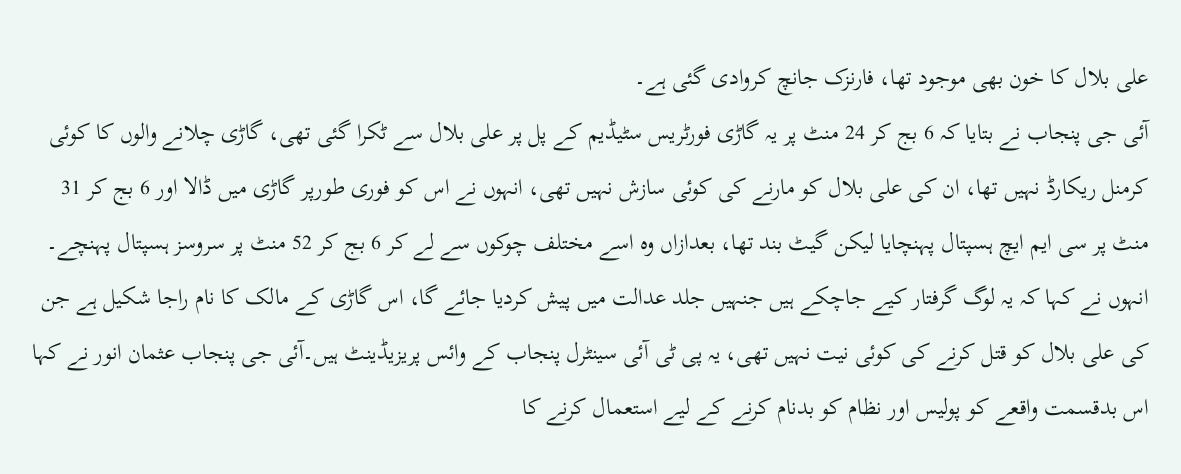علی بلال کا خون بھی موجود تھا، فارنزک جانچ کروادی گئی ہے۔
آئی جی پنجاب نے بتایا کہ 6 بج کر 24 منٹ پر یہ گاڑی فورٹریس سٹیڈیم کے پل پر علی بلال سے ٹکرا گئی تھی، گاڑی چلانے والوں کا کوئی کرمنل ریکارڈ نہیں تھا، ان کی علی بلال کو مارنے کی کوئی سازش نہیں تھی، انہوں نے اس کو فوری طورپر گاڑی میں ڈالا اور 6 بج کر 31 منٹ پر سی ایم ایچ ہسپتال پہنچایا لیکن گیٹ بند تھا، بعدازاں وہ اسے مختلف چوکوں سے لے کر 6 بج کر 52 منٹ پر سروسز ہسپتال پہنچے۔
انہوں نے کہا کہ یہ لوگ گرفتار کیے جاچکے ہیں جنہیں جلد عدالت میں پیش کردیا جائے گا، اس گاڑی کے مالک کا نام راجا شکیل ہے جن کی علی بلال کو قتل کرنے کی کوئی نیت نہیں تھی، یہ پی ٹی آئی سینٹرل پنجاب کے وائس پریزیڈینٹ ہیں۔آئی جی پنجاب عثمان انور نے کہا اس بدقسمت واقعے کو پولیس اور نظام کو بدنام کرنے کے لیے استعمال کرنے کا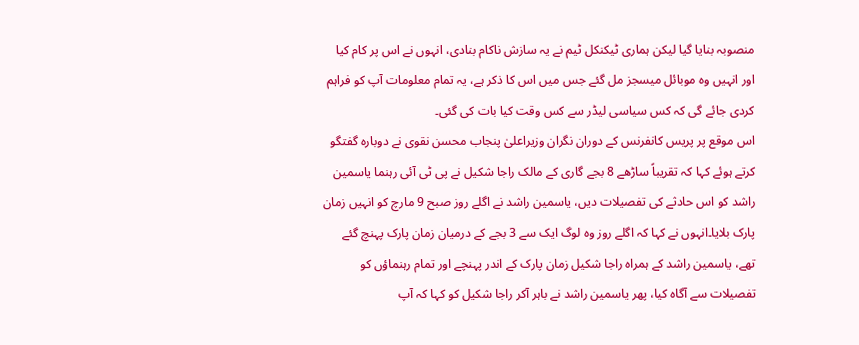منصوبہ بنایا گیا لیکن ہماری ٹیکنکل ٹیم نے یہ سازش ناکام بنادی، انہوں نے اس پر کام کیا اور انہیں وہ موبائل میسجز مل گئے جس میں اس کا ذکر ہے، یہ تمام معلومات آپ کو فراہم کردی جائے گی کہ کس سیاسی لیڈر سے کس وقت کیا بات کی گئی۔
اس موقع پر پریس کانفرنس کے دوران نگران وزیراعلیٰ پنجاب محسن نقوی نے دوبارہ گفتگو کرتے ہوئے کہا کہ تقریباً ساڑھے 8 بجے گاری کے مالک راجا شکیل نے پی ٹی آئی رہنما یاسمین راشد کو اس حادثے کی تفصیلات دیں، یاسمین راشد نے اگلے روز صبح 9 مارچ کو انہیں زمان پارک بلایا۔انہوں نے کہا کہ اگلے روز وہ لوگ ایک سے 3 بجے کے درمیان زمان پارک پہنچ گئے تھے، یاسمین راشد کے ہمراہ راجا شکیل زمان پارک کے اندر پہنچے اور تمام رہنماؤں کو تفصیلات سے آگاہ کیا، پھر یاسمین راشد نے باہر آکر راجا شکیل کو کہا کہ آپ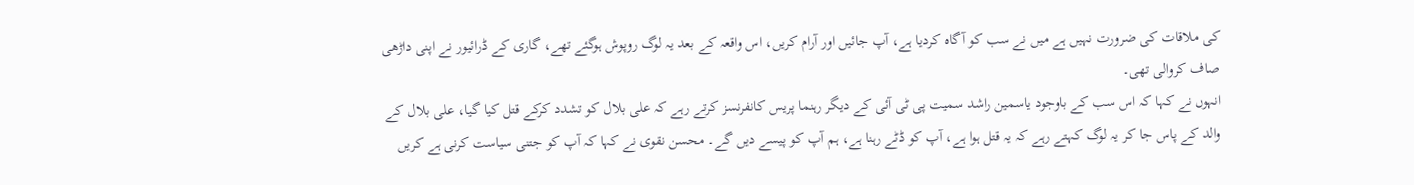کی ملاقات کی ضرورت نہیں ہے میں نے سب کو آگاہ کردیا ہے، آپ جائیں اور آرام کریں، اس واقعہ کے بعد یہ لوگ روپوش ہوگئے تھے، گاری کے ڈرائیور نے اپنی داڑھی صاف کروالی تھی۔
انہوں نے کہا کہ اس سب کے باوجود یاسمین راشد سمیت پی ٹی آئی کے دیگر رہنما پریس کانفرنسز کرتے رہے کہ علی بلال کو تشدد کرکے قتل کیا گیا، علی بلال کے والد کے پاس جا کر یہ لوگ کہتے رہے کہ یہ قتل ہوا ہے، آپ کو ڈٹے رہنا ہے، ہم آپ کو پیسے دیں گے۔ محسن نقوی نے کہا کہ آپ کو جتنی سیاست کرنی ہے کریں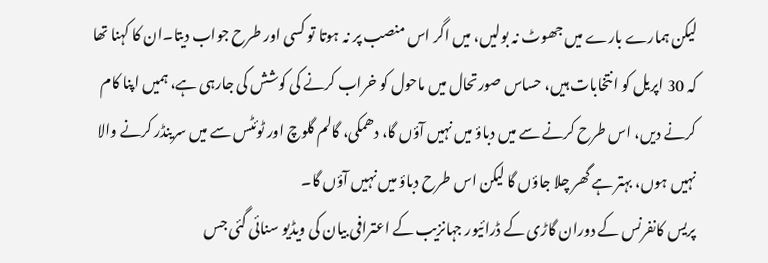لیکن ہمارے بارے میں جھوٹ نہ بولیں، میں اگر اس منصب پر نہ ہوتا تو کسی اور طرح جواب دیتا۔ان کا کہنا تھا کہ 30 اپریل کو انتخابات ہیں، حساس صورتحال میں ماحول کو خراب کرنے کی کوشش کی جارہی ہے، ہمیں اپنا کام کرنے دیں، اس طرح کرنے سے میں دباؤ میں نہیں آؤں گا، دھمکی، گالم گلوچ اور ٹوئٹس سے میں سرینڈر کرنے والا نہیں ہوں، بہتر ہے گھر چلا جاؤں گا لیکن اس طرح دباؤ میں نہیں آؤں گا۔
پریس کانفرنس کے دوران گاڑی کے ڈرائیور جہانزیب کے اعترافی بیان کی ویڈیو سنائی گئی جس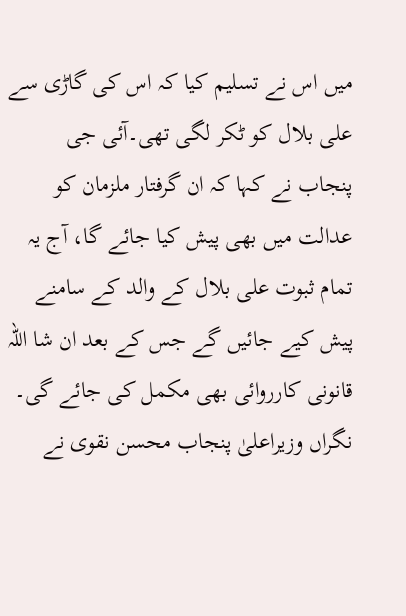میں اس نے تسلیم کیا کہ اس کی گاڑی سے علی بلال کو ٹکر لگی تھی۔آئی جی پنجاب نے کہا کہ ان گرفتار ملزمان کو عدالت میں بھی پیش کیا جائے گا، آج یہ تمام ثبوت علی بلال کے والد کے سامنے پیش کیے جائیں گے جس کے بعد ان شا اللہ قانونی کارروائی بھی مکمل کی جائے گی۔
نگراں وزیراعلیٰ پنجاب محسن نقوی نے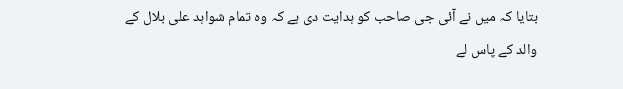بتایا کہ میں نے آئی جی صاحب کو ہدایت دی ہے کہ وہ تمام شواہد علی بلال کے والد کے پاس لے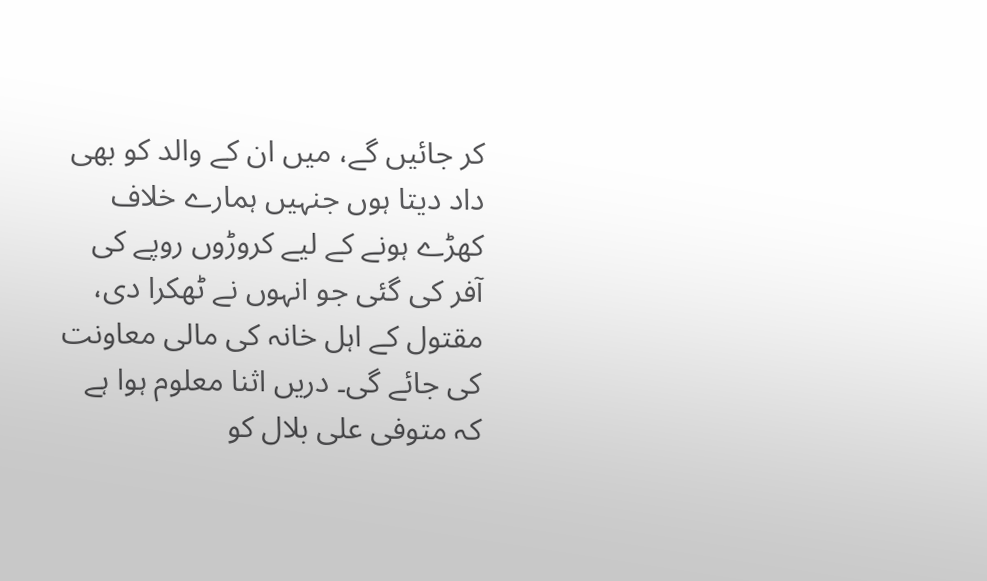کر جائیں گے، میں ان کے والد کو بھی داد دیتا ہوں جنہیں ہمارے خلاف کھڑے ہونے کے لیے کروڑوں روپے کی آفر کی گئی جو انہوں نے ٹھکرا دی، مقتول کے اہل خانہ کی مالی معاونت کی جائے گی۔ دریں اثنا معلوم ہوا ہے کہ متوفی علی بلال کو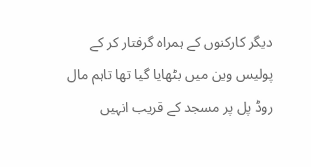دیگر کارکنوں کے ہمراہ گرفتار کر کے پولیس وین میں بٹھایا گیا تھا تاہم مال روڈ پل پر مسجد کے قریب انہیں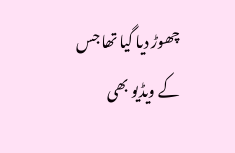چھوڑ دیا گیا تھا جس کے ویڈیو بھی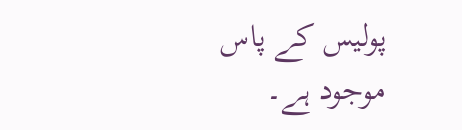پولیس کے پاس موجود ہے۔